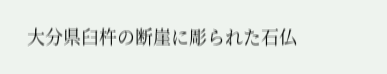大分県臼杵の断崖に彫られた石仏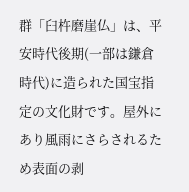群「臼杵磨崖仏」は、平安時代後期(一部は鎌倉時代)に造られた国宝指定の文化財です。屋外にあり風雨にさらされるため表面の剥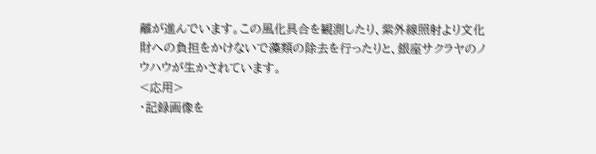離が進んでいます。この風化具合を観測したり、紫外線照射より文化財への負担をかけないで藻類の除去を行ったりと、銀座サクラヤのノウハウが生かされています。
<応用>
・記録画像を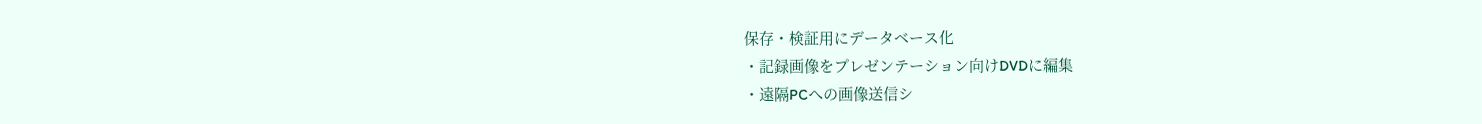保存・検証用にデータベース化
・記録画像をプレゼンテーション向けDVDに編集
・遠隔PCへの画像送信シ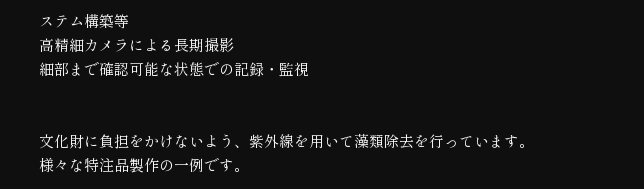ステム構築等
高精細カメラによる長期撮影
細部まで確認可能な状態での記録・監視


文化財に負担をかけないよう、紫外線を用いて藻類除去を行っています。
様々な特注品製作の一例です。